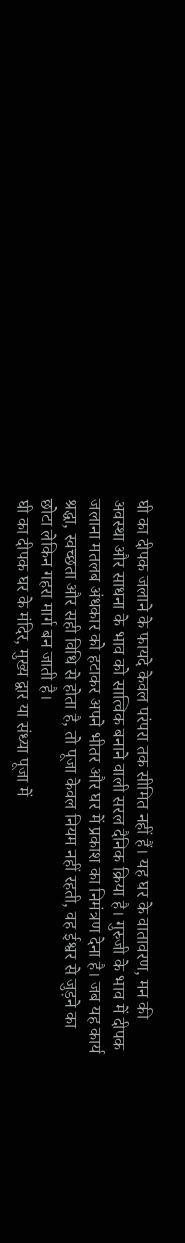घी का दीपक जलाने के फायदे केवल परंपरा तक सीमित नहीं हैं। यह घर के वातावरण, मन की अवस्था और साधना के भाव को सात्विक बनाने वाली सरल दैनिक क्रिया है। गुरुजी के भाव में दीपक जलाना मतलब अंधकार को हटाकर अपने भीतर और घर में प्रकाश का निमंत्रण देना है। जब यह कार्य श्रद्धा, स्वच्छता और सही विधि से होता है, तो पूजा केवल नियम नहीं रहती, वह ईश्वर से जुड़ने का छोटा लेकिन गहरा मार्ग बन जाती है।
घी का दीपक घर के मंदिर, मुख्य द्वार या संध्या पूजा में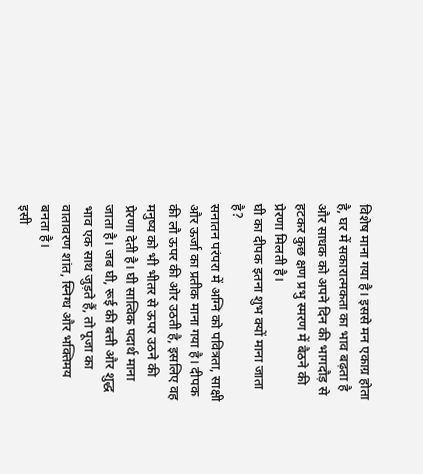विशेष माना गया है। इससे मन एकाग्र होता है, घर में सकारात्मकता का भाव बढ़ता है और साधक को अपने दिन की भागदौड़ से हटकर कुछ क्षण प्रभु स्मरण में बैठने की प्रेरणा मिलती है।
घी का दीपक इतना शुभ क्यों माना जाता है?
सनातन परंपरा में अग्नि को पवित्रता, साक्षी और ऊर्जा का प्रतीक माना गया है। दीपक की लौ ऊपर की ओर उठती है, इसलिए वह मनुष्य को भी भीतर से ऊपर उठने की प्रेरणा देती है। घी सात्विक पदार्थ माना जाता है। जब घी, रूई की बत्ती और शुद्ध भाव एक साथ जुड़ते हैं, तो पूजा का वातावरण शांत, स्निग्ध और भक्तिमय बनता है।
इसी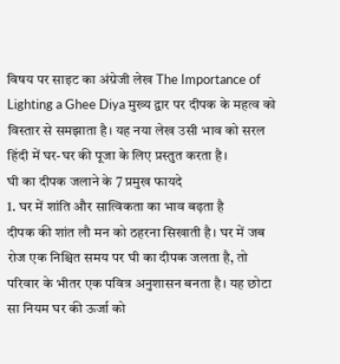विषय पर साइट का अंग्रेजी लेख The Importance of Lighting a Ghee Diya मुख्य द्वार पर दीपक के महत्व को विस्तार से समझाता है। यह नया लेख उसी भाव को सरल हिंदी में घर-घर की पूजा के लिए प्रस्तुत करता है।
घी का दीपक जलाने के 7 प्रमुख फायदे
1. घर में शांति और सात्विकता का भाव बढ़ता है
दीपक की शांत लौ मन को ठहरना सिखाती है। घर में जब रोज एक निश्चित समय पर घी का दीपक जलता है, तो परिवार के भीतर एक पवित्र अनुशासन बनता है। यह छोटा सा नियम घर की ऊर्जा को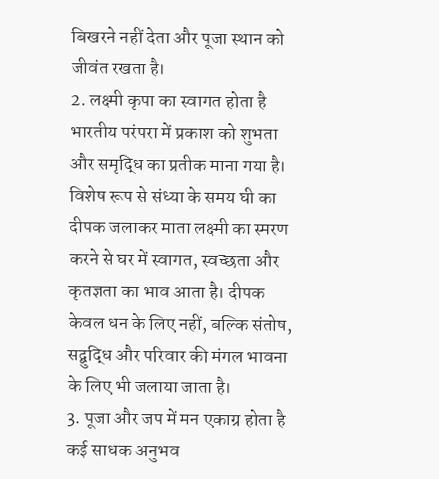बिखरने नहीं देता और पूजा स्थान को जीवंत रखता है।
2. लक्ष्मी कृपा का स्वागत होता है
भारतीय परंपरा में प्रकाश को शुभता और समृद्धि का प्रतीक माना गया है। विशेष रूप से संध्या के समय घी का दीपक जलाकर माता लक्ष्मी का स्मरण करने से घर में स्वागत, स्वच्छता और कृतज्ञता का भाव आता है। दीपक केवल धन के लिए नहीं, बल्कि संतोष, सद्बुद्धि और परिवार की मंगल भावना के लिए भी जलाया जाता है।
3. पूजा और जप में मन एकाग्र होता है
कई साधक अनुभव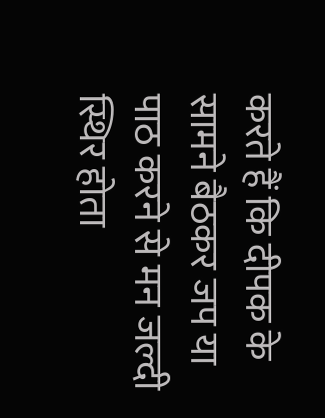करते हैं कि दीपक के सामने बैठकर जप या पाठ करने से मन जल्दी स्थिर होता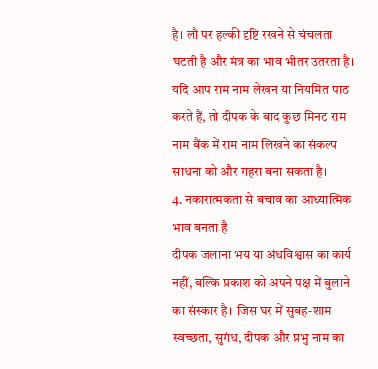है। लौ पर हल्की दृष्टि रखने से चंचलता घटती है और मंत्र का भाव भीतर उतरता है। यदि आप राम नाम लेखन या नियमित पाठ करते हैं, तो दीपक के बाद कुछ मिनट राम नाम बैंक में राम नाम लिखने का संकल्प साधना को और गहरा बना सकता है।
4. नकारात्मकता से बचाव का आध्यात्मिक भाव बनता है
दीपक जलाना भय या अंधविश्वास का कार्य नहीं, बल्कि प्रकाश को अपने पक्ष में बुलाने का संस्कार है। जिस घर में सुबह-शाम स्वच्छता, सुगंध, दीपक और प्रभु नाम का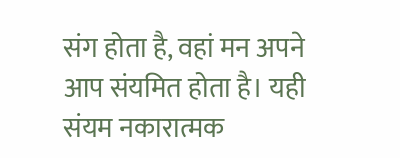संग होता है, वहां मन अपने आप संयमित होता है। यही संयम नकारात्मक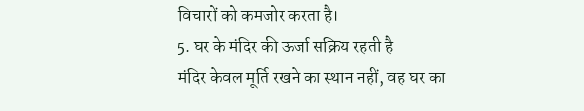विचारों को कमजोर करता है।
5. घर के मंदिर की ऊर्जा सक्रिय रहती है
मंदिर केवल मूर्ति रखने का स्थान नहीं, वह घर का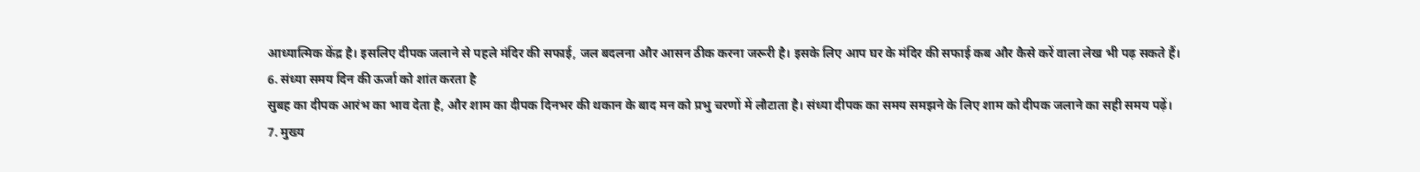आध्यात्मिक केंद्र है। इसलिए दीपक जलाने से पहले मंदिर की सफाई, जल बदलना और आसन ठीक करना जरूरी है। इसके लिए आप घर के मंदिर की सफाई कब और कैसे करें वाला लेख भी पढ़ सकते हैं।
6. संध्या समय दिन की ऊर्जा को शांत करता है
सुबह का दीपक आरंभ का भाव देता है, और शाम का दीपक दिनभर की थकान के बाद मन को प्रभु चरणों में लौटाता है। संध्या दीपक का समय समझने के लिए शाम को दीपक जलाने का सही समय पढ़ें।
7. मुख्य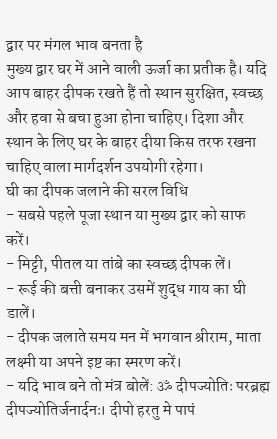द्वार पर मंगल भाव बनता है
मुख्य द्वार घर में आने वाली ऊर्जा का प्रतीक है। यदि आप बाहर दीपक रखते हैं तो स्थान सुरक्षित, स्वच्छ और हवा से बचा हुआ होना चाहिए। दिशा और स्थान के लिए घर के बाहर दीया किस तरफ रखना चाहिए वाला मार्गदर्शन उपयोगी रहेगा।
घी का दीपक जलाने की सरल विधि
- सबसे पहले पूजा स्थान या मुख्य द्वार को साफ करें।
- मिट्टी, पीतल या तांबे का स्वच्छ दीपक लें।
- रूई की बत्ती बनाकर उसमें शुद्ध गाय का घी डालें।
- दीपक जलाते समय मन में भगवान श्रीराम, माता लक्ष्मी या अपने इष्ट का स्मरण करें।
- यदि भाव बने तो मंत्र बोलें: ॐ दीपज्योतिः परब्रह्म दीपज्योतिर्जनार्दनः। दीपो हरतु मे पापं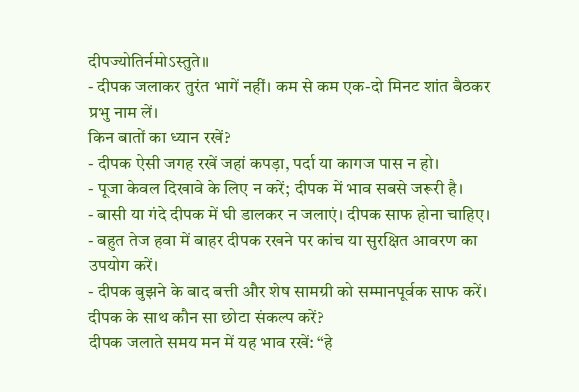दीपज्योतिर्नमोऽस्तुते॥
- दीपक जलाकर तुरंत भागें नहीं। कम से कम एक-दो मिनट शांत बैठकर प्रभु नाम लें।
किन बातों का ध्यान रखें?
- दीपक ऐसी जगह रखें जहां कपड़ा, पर्दा या कागज पास न हो।
- पूजा केवल दिखावे के लिए न करें; दीपक में भाव सबसे जरूरी है।
- बासी या गंदे दीपक में घी डालकर न जलाएं। दीपक साफ होना चाहिए।
- बहुत तेज हवा में बाहर दीपक रखने पर कांच या सुरक्षित आवरण का उपयोग करें।
- दीपक बुझने के बाद बत्ती और शेष सामग्री को सम्मानपूर्वक साफ करें।
दीपक के साथ कौन सा छोटा संकल्प करें?
दीपक जलाते समय मन में यह भाव रखें: “हे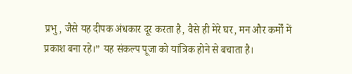प्रभु, जैसे यह दीपक अंधकार दूर करता है, वैसे ही मेरे घर, मन और कर्मों में प्रकाश बना रहे।” यह संकल्प पूजा को यांत्रिक होने से बचाता है।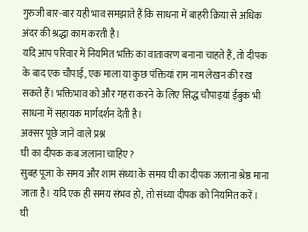गुरुजी बार-बार यही भाव समझाते हैं कि साधना में बाहरी क्रिया से अधिक अंदर की श्रद्धा काम करती है।
यदि आप परिवार में नियमित भक्ति का वातावरण बनाना चाहते हैं, तो दीपक के बाद एक चौपाई, एक माला या कुछ पंक्तियां राम नाम लेखन की रख सकते हैं। भक्तिभाव को और गहरा करने के लिए सिद्ध चौपाइयां ईबुक भी साधना में सहायक मार्गदर्शन देती है।
अक्सर पूछे जाने वाले प्रश्न
घी का दीपक कब जलाना चाहिए?
सुबह पूजा के समय और शाम संध्या के समय घी का दीपक जलाना श्रेष्ठ माना जाता है। यदि एक ही समय संभव हो, तो संध्या दीपक को नियमित करें।
घी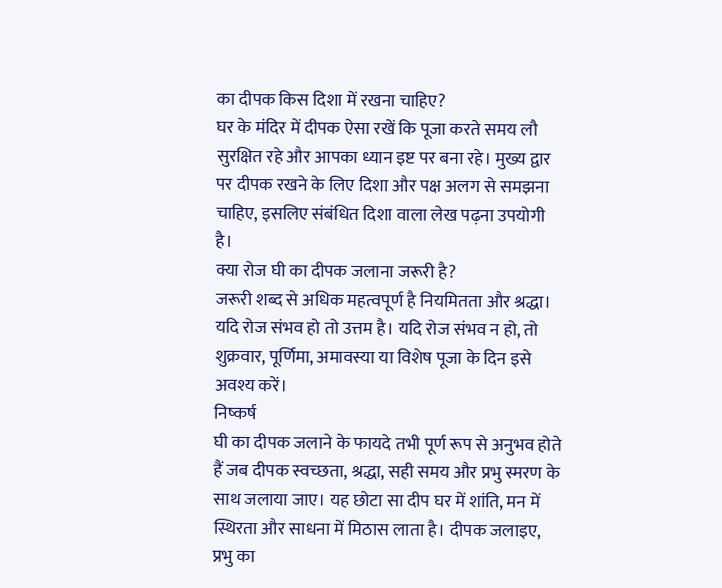का दीपक किस दिशा में रखना चाहिए?
घर के मंदिर में दीपक ऐसा रखें कि पूजा करते समय लौ सुरक्षित रहे और आपका ध्यान इष्ट पर बना रहे। मुख्य द्वार पर दीपक रखने के लिए दिशा और पक्ष अलग से समझना चाहिए, इसलिए संबंधित दिशा वाला लेख पढ़ना उपयोगी है।
क्या रोज घी का दीपक जलाना जरूरी है?
जरूरी शब्द से अधिक महत्वपूर्ण है नियमितता और श्रद्धा। यदि रोज संभव हो तो उत्तम है। यदि रोज संभव न हो, तो शुक्रवार, पूर्णिमा, अमावस्या या विशेष पूजा के दिन इसे अवश्य करें।
निष्कर्ष
घी का दीपक जलाने के फायदे तभी पूर्ण रूप से अनुभव होते हैं जब दीपक स्वच्छता, श्रद्धा, सही समय और प्रभु स्मरण के साथ जलाया जाए। यह छोटा सा दीप घर में शांति, मन में स्थिरता और साधना में मिठास लाता है। दीपक जलाइए, प्रभु का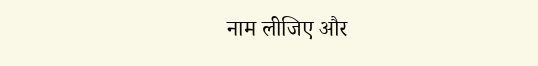नाम लीजिए और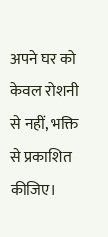अपने घर को केवल रोशनी से नहीं, भक्ति से प्रकाशित कीजिए।